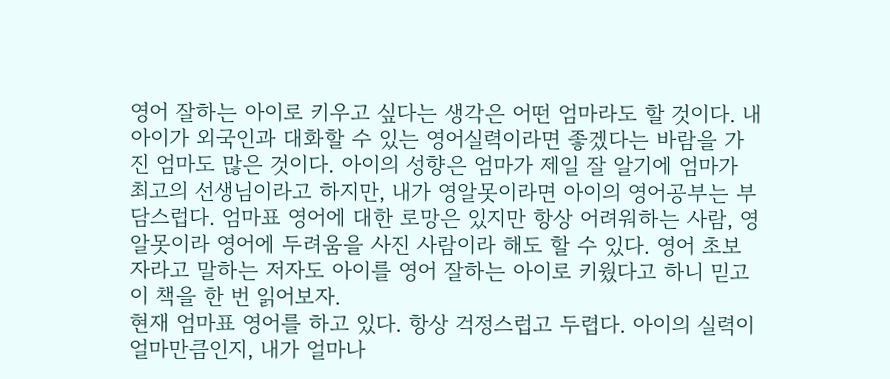영어 잘하는 아이로 키우고 싶다는 생각은 어떤 엄마라도 할 것이다. 내 아이가 외국인과 대화할 수 있는 영어실력이라면 좋겠다는 바람을 가진 엄마도 많은 것이다. 아이의 성향은 엄마가 제일 잘 알기에 엄마가 최고의 선생님이라고 하지만, 내가 영알못이라면 아이의 영어공부는 부담스럽다. 엄마표 영어에 대한 로망은 있지만 항상 어려워하는 사람, 영알못이라 영어에 두려움을 사진 사람이라 해도 할 수 있다. 영어 초보자라고 말하는 저자도 아이를 영어 잘하는 아이로 키웠다고 하니 믿고 이 책을 한 번 읽어보자.
현재 엄마표 영어를 하고 있다. 항상 걱정스럽고 두렵다. 아이의 실력이 얼마만큼인지, 내가 얼마나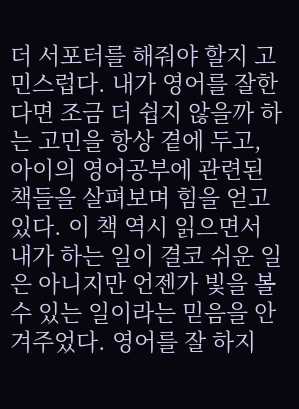더 서포터를 해줘야 할지 고민스럽다. 내가 영어를 잘한다면 조금 더 쉽지 않을까 하는 고민을 항상 곁에 두고, 아이의 영어공부에 관련된 책들을 살펴보며 힘을 얻고 있다. 이 책 역시 읽으면서 내가 하는 일이 결코 쉬운 일은 아니지만 언젠가 빛을 볼 수 있는 일이라는 믿음을 안겨주었다. 영어를 잘 하지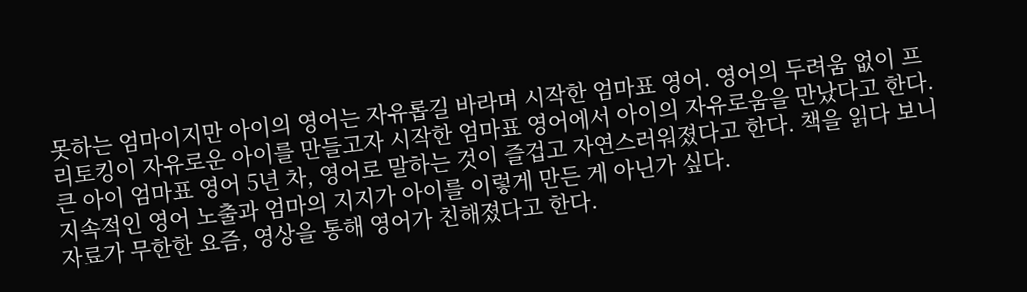못하는 엄마이지만 아이의 영어는 자유롭길 바라며 시작한 엄마표 영어. 영어의 두려움 없이 프리토킹이 자유로운 아이를 만들고자 시작한 엄마표 영어에서 아이의 자유로움을 만났다고 한다. 큰 아이 엄마표 영어 5년 차, 영어로 말하는 것이 즐겁고 자연스러워졌다고 한다. 책을 읽다 보니 지속적인 영어 노출과 엄마의 지지가 아이를 이렇게 만든 게 아닌가 싶다.
자료가 무한한 요즘, 영상을 통해 영어가 친해졌다고 한다.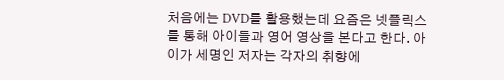처음에는 DVD를 활용했는데 요즘은 넷플릭스를 통해 아이들과 영어 영상을 본다고 한다. 아이가 세명인 저자는 각자의 취향에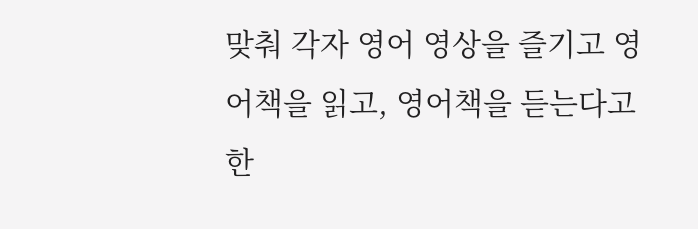맞춰 각자 영어 영상을 즐기고 영어책을 읽고, 영어책을 듣는다고 한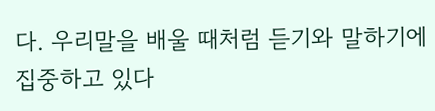다. 우리말을 배울 때처럼 듣기와 말하기에 집중하고 있다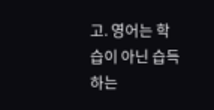고. 영어는 학습이 아닌 습득하는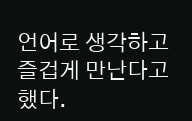언어로 생각하고 즐겁게 만난다고 했다.